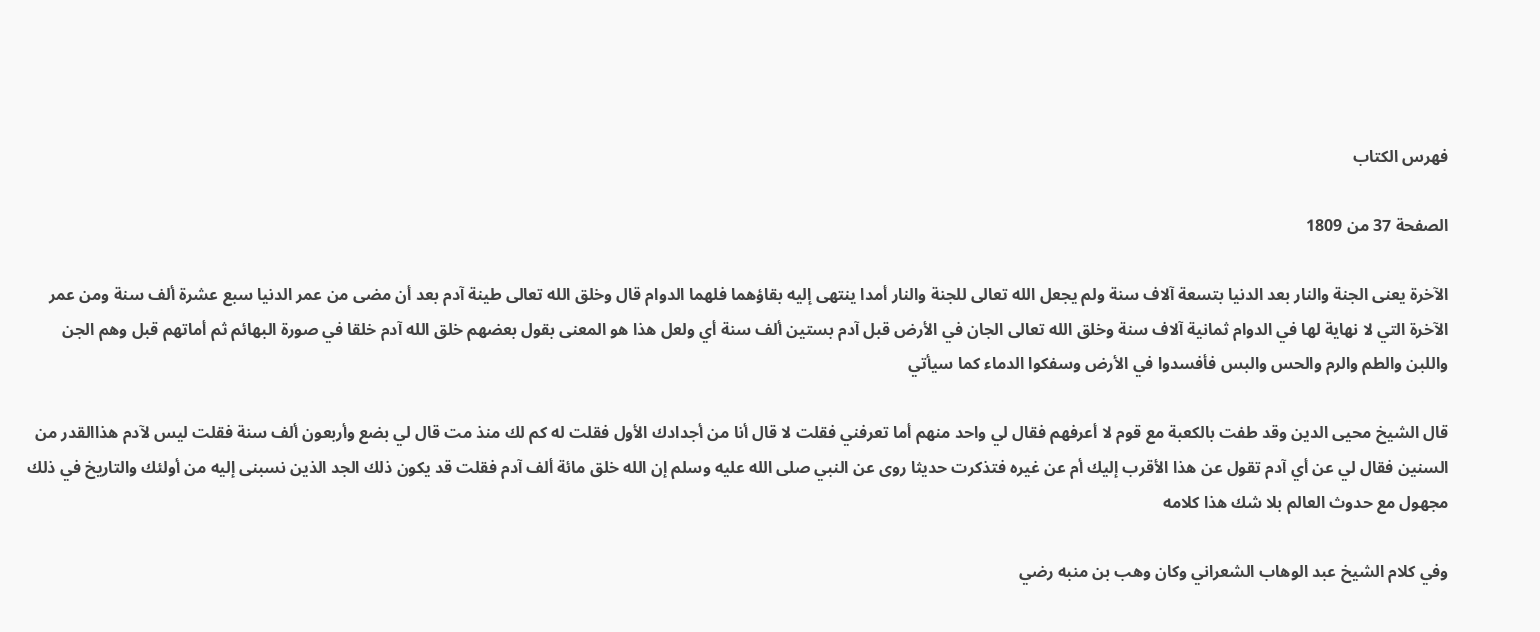فهرس الكتاب

الصفحة 37 من 1809

الآخرة يعنى الجنة والنار بعد الدنيا بتسعة آلاف سنة ولم يجعل الله تعالى للجنة والنار أمدا ينتهى إليه بقاؤهما فلهما الدوام قال وخلق الله تعالى طينة آدم بعد أن مضى من عمر الدنيا سبع عشرة ألف سنة ومن عمر الآخرة التي لا نهاية لها في الدوام ثمانية آلاف سنة وخلق الله تعالى الجان في الأرض قبل آدم بستين ألف سنة أي ولعل هذا هو المعنى بقول بعضهم خلق الله آدم خلقا في صورة البهائم ثم أماتهم قبل وهم الجن واللبن والطم والرم والحس والبس فأفسدوا في الأرض وسفكوا الدماء كما سيأتي

قال الشيخ محيى الدين وقد طفت بالكعبة مع قوم لا أعرفهم فقال لي واحد منهم أما تعرفني فقلت لا قال أنا من أجدادك الأول فقلت له كم لك منذ مت قال لي بضع وأربعون ألف سنة فقلت ليس لآدم هذاالقدر من السنين فقال لي عن أي آدم تقول عن هذا الأقرب إليك أم عن غيره فتذكرت حديثا روى عن النبي صلى الله عليه وسلم إن الله خلق مائة ألف آدم فقلت قد يكون ذلك الجد الذين نسبنى إليه من أولئك والتاريخ في ذلك مجهول مع حدوث العالم بلا شك هذا كلامه

وفي كلام الشيخ عبد الوهاب الشعراني وكان وهب بن منبه رضي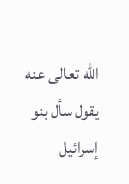الله تعالى عنه يقول سأل بنو إسرائيل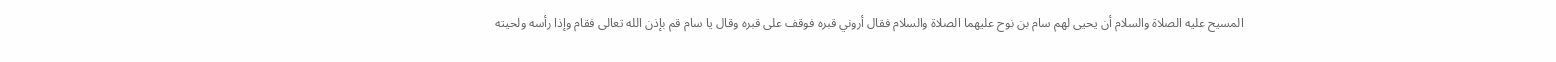المسيح عليه الصلاة والسلام أن يحيى لهم سام بن نوح عليهما الصلاة والسلام فقال أروني قبره فوقف على قبره وقال يا سام قم بإذن الله تعالى فقام وإذا رأسه ولحيته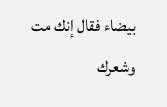بيضاء فقال إنك مت وشعرك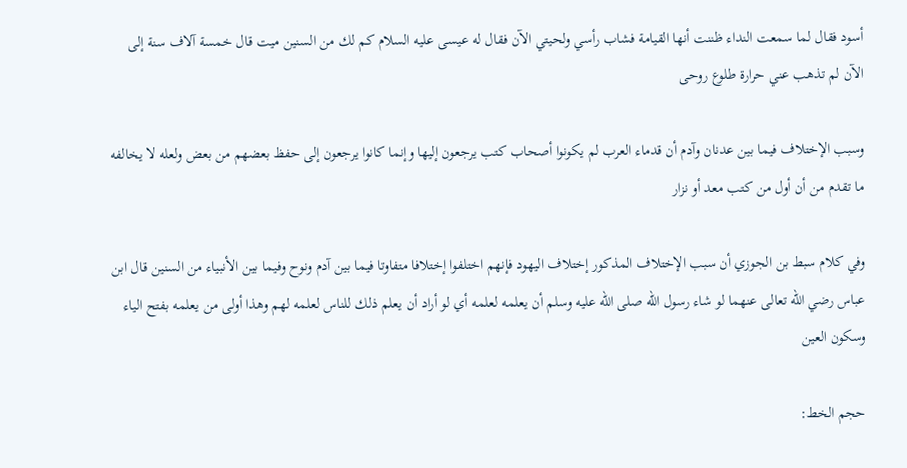أسود فقال لما سمعت النداء ظننت أنها القيامة فشاب رأسي ولحيتي الآن فقال له عيسى عليه السلام كم لك من السنين ميت قال خمسة آلاف سنة إلى الآن لم تذهب عني حرارة طلوع روحى

وسبب الإختلاف فيما بين عدنان وآدم أن قدماء العرب لم يكونوا أصحاب كتب يرجعون إليها وإنما كانوا يرجعون إلى حفظ بعضهم من بعض ولعله لا يخالفه ما تقدم من أن أول من كتب معد أو نزار

وفي كلام سبط بن الجوزي أن سبب الإختلاف المذكور إختلاف اليهود فإنهم اختلفوا إختلافا متفاوتا فيما بين آدم ونوح وفيما بين الأنبياء من السنين قال ابن عباس رضي الله تعالى عنهما لو شاء رسول الله صلى الله عليه وسلم أن يعلمه لعلمه أي لو أراد أن يعلم ذلك للناس لعلمه لهم وهذا أولى من يعلمه بفتح الياء وسكون العين

حجم الخط: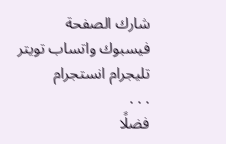شارك الصفحة
فيسبوك واتساب تويتر تليجرام انستجرام
. . .
فضلًا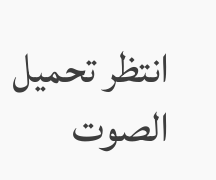انتظر تحميل الصوت